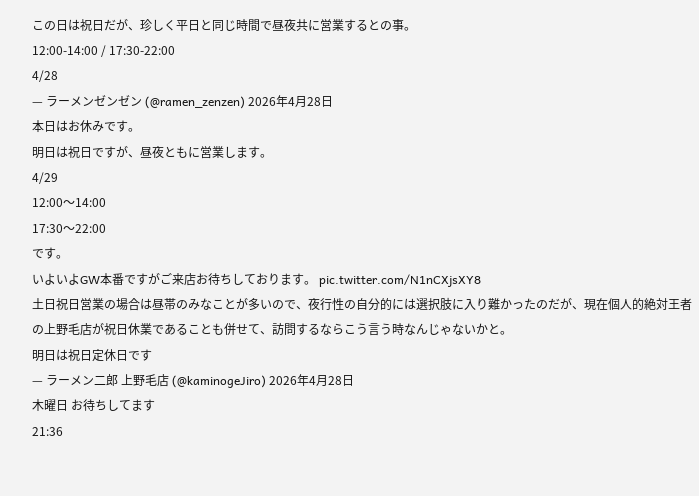この日は祝日だが、珍しく平日と同じ時間で昼夜共に営業するとの事。
12:00-14:00 / 17:30-22:00
4/28
— ラーメンゼンゼン (@ramen_zenzen) 2026年4月28日
本日はお休みです。
明日は祝日ですが、昼夜ともに営業します。
4/29
12:00〜14:00
17:30〜22:00
です。
いよいよGW本番ですがご来店お待ちしております。 pic.twitter.com/N1nCXjsXY8
土日祝日営業の場合は昼帯のみなことが多いので、夜行性の自分的には選択肢に入り難かったのだが、現在個人的絶対王者の上野毛店が祝日休業であることも併せて、訪問するならこう言う時なんじゃないかと。
明日は祝日定休日です
— ラーメン二郎 上野毛店 (@kaminogeJiro) 2026年4月28日
木曜日 お待ちしてます
21:36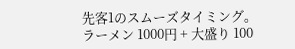先客1のスムーズタイミング。
ラーメン 1000円 + 大盛り 100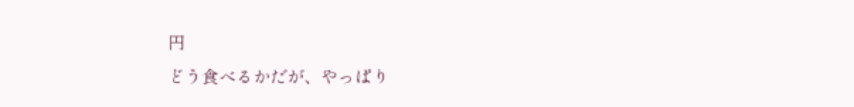円
どう食べるかだが、やっぱり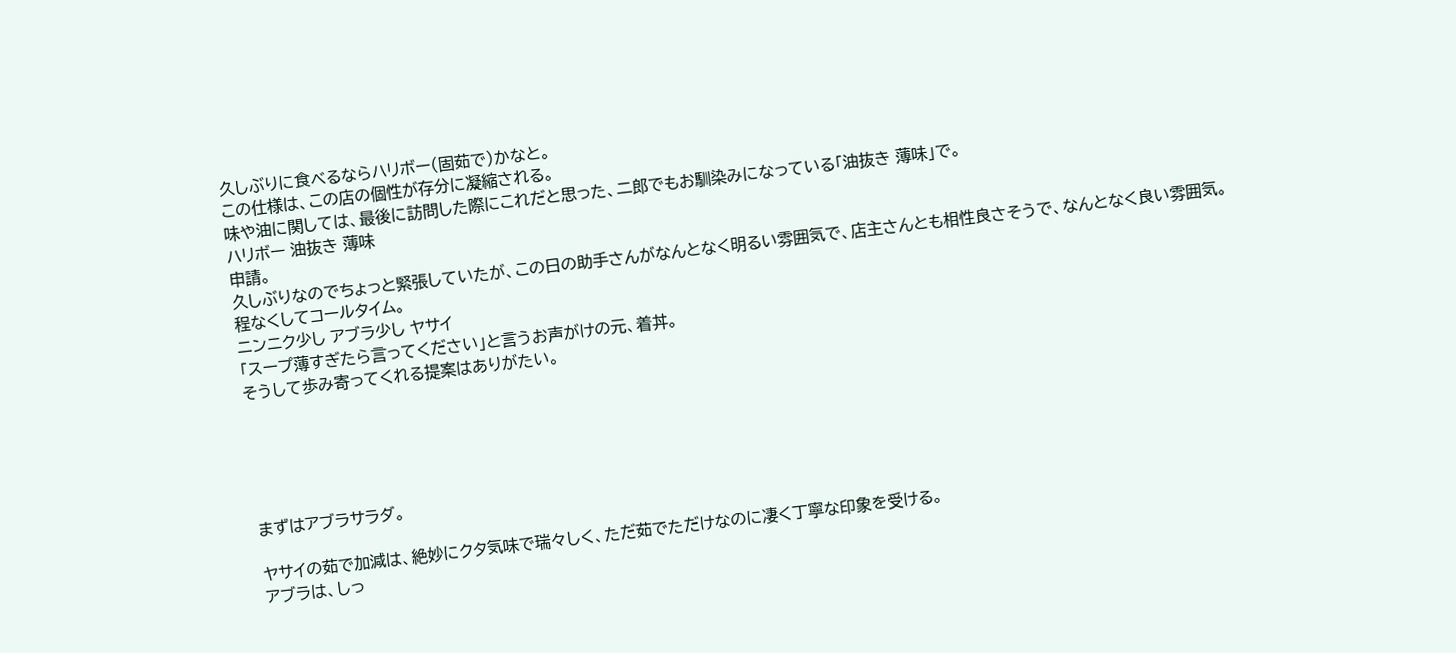久しぶりに食べるならハリボー(固茹で)かなと。
この仕様は、この店の個性が存分に凝縮される。
味や油に関しては、最後に訪問した際にこれだと思った、二郎でもお馴染みになっている「油抜き 薄味」で。
ハリボー 油抜き 薄味
申請。
久しぶりなのでちょっと緊張していたが、この日の助手さんがなんとなく明るい雰囲気で、店主さんとも相性良さそうで、なんとなく良い雰囲気。
程なくしてコールタイム。
ニンニク少し アブラ少し ヤサイ
「スープ薄すぎたら言ってください」と言うお声がけの元、着丼。
そうして歩み寄ってくれる提案はありがたい。





まずはアブラサラダ。

ヤサイの茹で加減は、絶妙にクタ気味で瑞々しく、ただ茹でただけなのに凄く丁寧な印象を受ける。
アブラは、しっ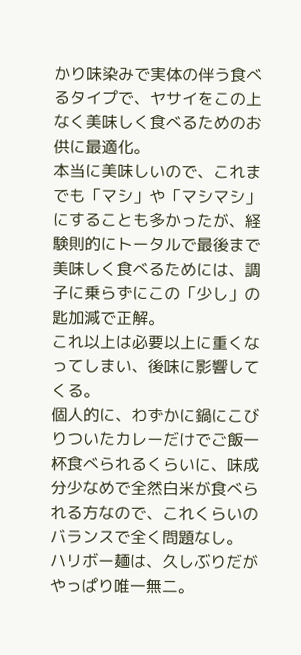かり味染みで実体の伴う食べるタイプで、ヤサイをこの上なく美味しく食べるためのお供に最適化。
本当に美味しいので、これまでも「マシ」や「マシマシ」にすることも多かったが、経験則的にトータルで最後まで美味しく食べるためには、調子に乗らずにこの「少し」の匙加減で正解。
これ以上は必要以上に重くなってしまい、後味に影響してくる。
個人的に、わずかに鍋にこびりついたカレーだけでご飯一杯食べられるくらいに、味成分少なめで全然白米が食べられる方なので、これくらいのバランスで全く問題なし。
ハリボー麺は、久しぶりだがやっぱり唯一無二。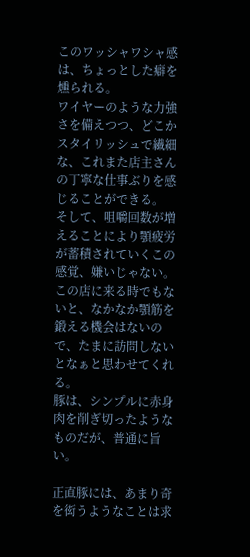このワッシャワシャ感は、ちょっとした癖を燻られる。
ワイヤーのような力強さを備えつつ、どこかスタイリッシュで繊細な、これまた店主さんの丁寧な仕事ぶりを感じることができる。
そして、咀嚼回数が増えることにより顎疲労が蓄積されていくこの感覚、嫌いじゃない。
この店に来る時でもないと、なかなか顎筋を鍛える機会はないので、たまに訪問しないとなぁと思わせてくれる。
豚は、シンプルに赤身肉を削ぎ切ったようなものだが、普通に旨い。

正直豚には、あまり奇を衒うようなことは求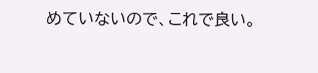めていないので、これで良い。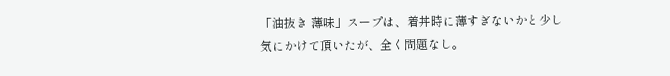「油抜き 薄味」スープは、着丼時に薄すぎないかと少し気にかけて頂いたが、全く問題なし。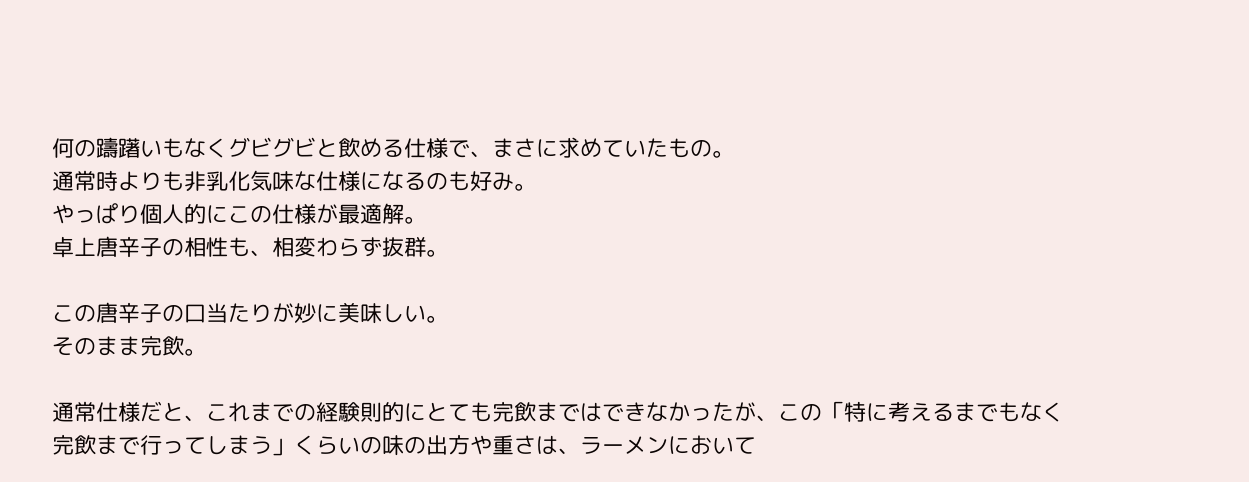何の躊躇いもなくグビグビと飲める仕様で、まさに求めていたもの。
通常時よりも非乳化気味な仕様になるのも好み。
やっぱり個人的にこの仕様が最適解。
卓上唐辛子の相性も、相変わらず抜群。

この唐辛子の口当たりが妙に美味しい。
そのまま完飲。

通常仕様だと、これまでの経験則的にとても完飲まではできなかったが、この「特に考えるまでもなく完飲まで行ってしまう」くらいの味の出方や重さは、ラーメンにおいて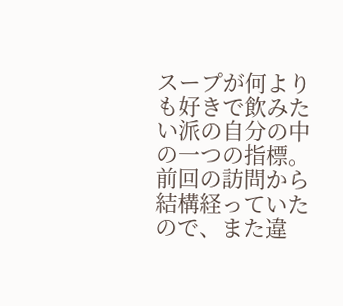スープが何よりも好きで飲みたい派の自分の中の一つの指標。
前回の訪問から結構経っていたので、また違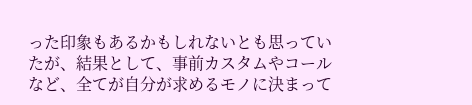った印象もあるかもしれないとも思っていたが、結果として、事前カスタムやコールなど、全てが自分が求めるモノに決まって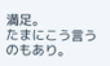満足。
たまにこう言うのもあり。